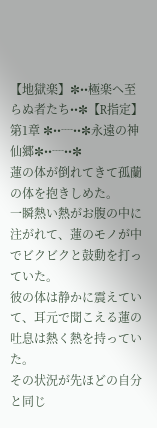【地獄楽】✼••極楽へ至らぬ者たち••✼【R指定】
第1章 ✼••┈••✼永遠の神仙郷✼••┈••✼
蓮の体が倒れてきて孤蘭の体を抱きしめた。
一瞬熱い熱がお腹の中に注がれて、蓮のモノが中でビクビクと鼓動を打っていた。
彼の体は静かに震えていて、耳元で聞こえる蓮の吐息は熱く熱を持っていた。
その状況が先ほどの自分と同じ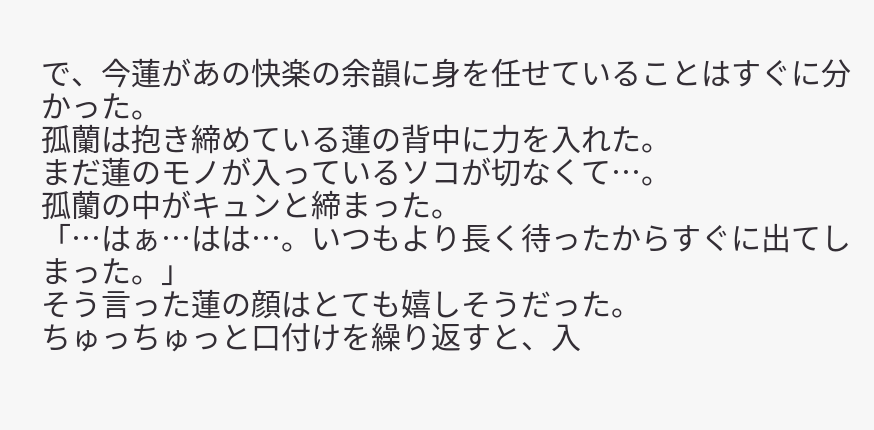で、今蓮があの快楽の余韻に身を任せていることはすぐに分かった。
孤蘭は抱き締めている蓮の背中に力を入れた。
まだ蓮のモノが入っているソコが切なくて…。
孤蘭の中がキュンと締まった。
「…はぁ…はは…。いつもより長く待ったからすぐに出てしまった。」
そう言った蓮の顔はとても嬉しそうだった。
ちゅっちゅっと口付けを繰り返すと、入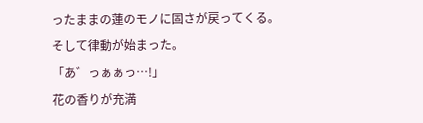ったままの蓮のモノに固さが戻ってくる。
そして律動が始まった。
「あ゛っぁぁっ…!」
花の香りが充満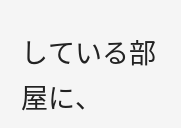している部屋に、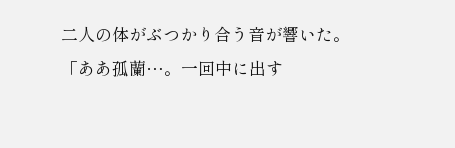二人の体がぶつかり合う音が響いた。
「ああ孤蘭…。一回中に出す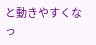と動きやすくなっ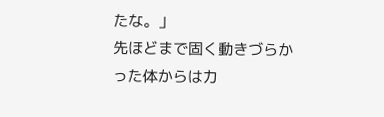たな。」
先ほどまで固く動きづらかった体からは力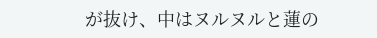が抜け、中はヌルヌルと蓮の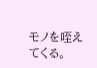モノを咥えてくる。